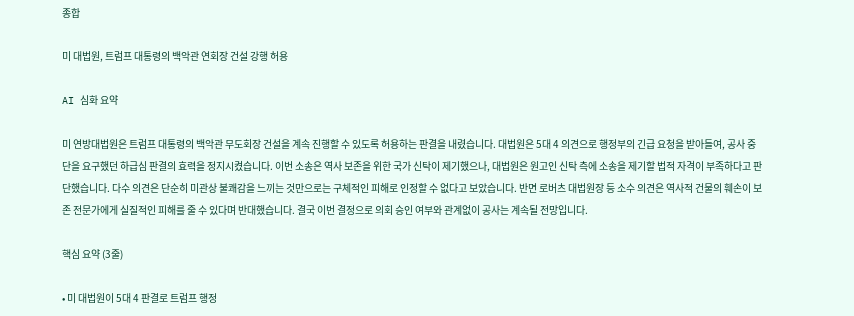종합

미 대법원, 트럼프 대통령의 백악관 연회장 건설 강행 허용

AI 심화 요약

미 연방대법원은 트럼프 대통령의 백악관 무도회장 건설을 계속 진행할 수 있도록 허용하는 판결을 내렸습니다. 대법원은 5대 4 의견으로 행정부의 긴급 요청을 받아들여, 공사 중단을 요구했던 하급심 판결의 효력을 정지시켰습니다. 이번 소송은 역사 보존을 위한 국가 신탁이 제기했으나, 대법원은 원고인 신탁 측에 소송을 제기할 법적 자격이 부족하다고 판단했습니다. 다수 의견은 단순히 미관상 불쾌감을 느끼는 것만으로는 구체적인 피해로 인정할 수 없다고 보았습니다. 반면 로버츠 대법원장 등 소수 의견은 역사적 건물의 훼손이 보존 전문가에게 실질적인 피해를 줄 수 있다며 반대했습니다. 결국 이번 결정으로 의회 승인 여부와 관계없이 공사는 계속될 전망입니다.

핵심 요약 (3줄)

• 미 대법원이 5대 4 판결로 트럼프 행정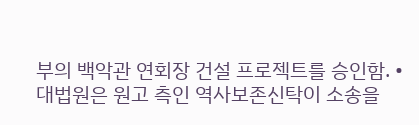부의 백악관 연회장 건설 프로젝트를 승인함. • 대법원은 원고 측인 역사보존신탁이 소송을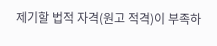제기할 법적 자격(원고 적격)이 부족하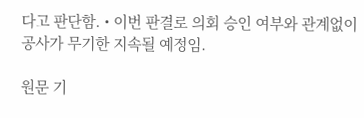다고 판단함. • 이번 판결로 의회 승인 여부와 관계없이 공사가 무기한 지속될 예정임.

원문 기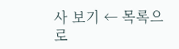사 보기 ← 목록으로